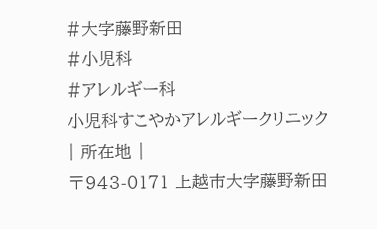#大字藤野新田
#小児科
#アレルギー科
小児科すこやかアレルギークリニック
| 所在地 |
〒943-0171 上越市大字藤野新田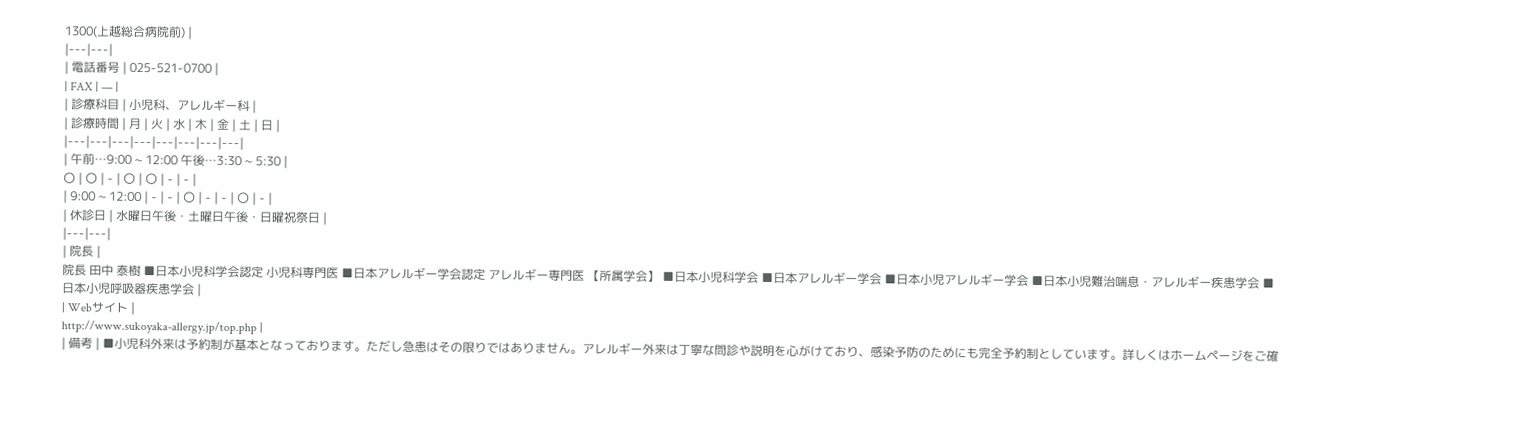1300(上越総合病院前) |
|---|---|
| 電話番号 | 025-521-0700 |
| FAX | — |
| 診療科目 | 小児科、アレルギー科 |
| 診療時間 | 月 | 火 | 水 | 木 | 金 | 土 | 日 |
|---|---|---|---|---|---|---|---|
| 午前…9:00 ~ 12:00 午後…3:30 ~ 5:30 |
〇 | 〇 | - | 〇 | 〇 | - | - |
| 9:00 ~ 12:00 | - | - | 〇 | - | - | 〇 | - |
| 休診日 | 水曜日午後・土曜日午後・日曜祝祭日 |
|---|---|
| 院長 |
院長 田中 泰樹 ■日本小児科学会認定 小児科専門医 ■日本アレルギー学会認定 アレルギー専門医 【所属学会】 ■日本小児科学会 ■日本アレルギー学会 ■日本小児アレルギー学会 ■日本小児難治喘息・アレルギー疾患学会 ■日本小児呼吸器疾患学会 |
| Webサイト |
http://www.sukoyaka-allergy.jp/top.php |
| 備考 | ■小児科外来は予約制が基本となっております。ただし急患はその限りではありません。アレルギー外来は丁寧な問診や説明を心がけており、感染予防のためにも完全予約制としています。詳しくはホームページをご確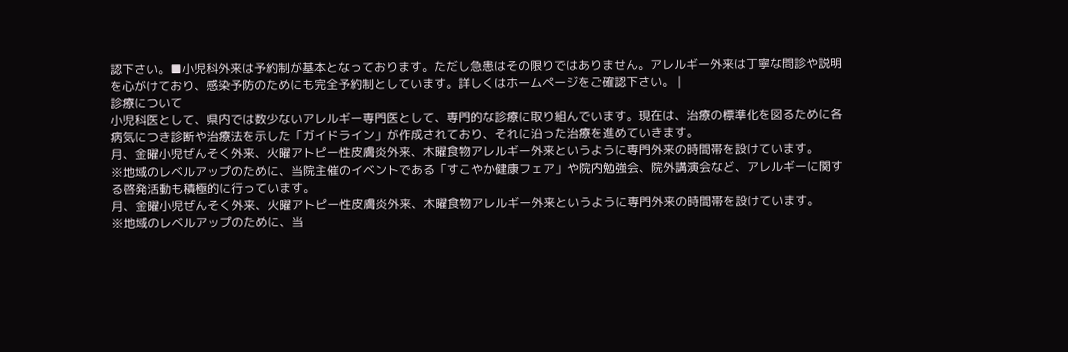認下さい。■小児科外来は予約制が基本となっております。ただし急患はその限りではありません。アレルギー外来は丁寧な問診や説明を心がけており、感染予防のためにも完全予約制としています。詳しくはホームページをご確認下さい。 |
診療について
小児科医として、県内では数少ないアレルギー専門医として、専門的な診療に取り組んでいます。現在は、治療の標準化を図るために各病気につき診断や治療法を示した「ガイドライン」が作成されており、それに沿った治療を進めていきます。
月、金曜小児ぜんそく外来、火曜アトピー性皮膚炎外来、木曜食物アレルギー外来というように専門外来の時間帯を設けています。
※地域のレベルアップのために、当院主催のイベントである「すこやか健康フェア」や院内勉強会、院外講演会など、アレルギーに関する啓発活動も積極的に行っています。
月、金曜小児ぜんそく外来、火曜アトピー性皮膚炎外来、木曜食物アレルギー外来というように専門外来の時間帯を設けています。
※地域のレベルアップのために、当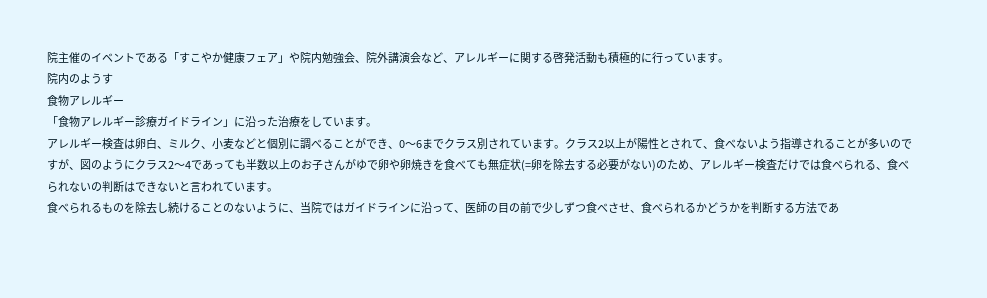院主催のイベントである「すこやか健康フェア」や院内勉強会、院外講演会など、アレルギーに関する啓発活動も積極的に行っています。
院内のようす
食物アレルギー
「食物アレルギー診療ガイドライン」に沿った治療をしています。
アレルギー検査は卵白、ミルク、小麦などと個別に調べることができ、0〜6までクラス別されています。クラス2以上が陽性とされて、食べないよう指導されることが多いのですが、図のようにクラス2〜4であっても半数以上のお子さんがゆで卵や卵焼きを食べても無症状(=卵を除去する必要がない)のため、アレルギー検査だけでは食べられる、食べられないの判断はできないと言われています。
食べられるものを除去し続けることのないように、当院ではガイドラインに沿って、医師の目の前で少しずつ食べさせ、食べられるかどうかを判断する方法であ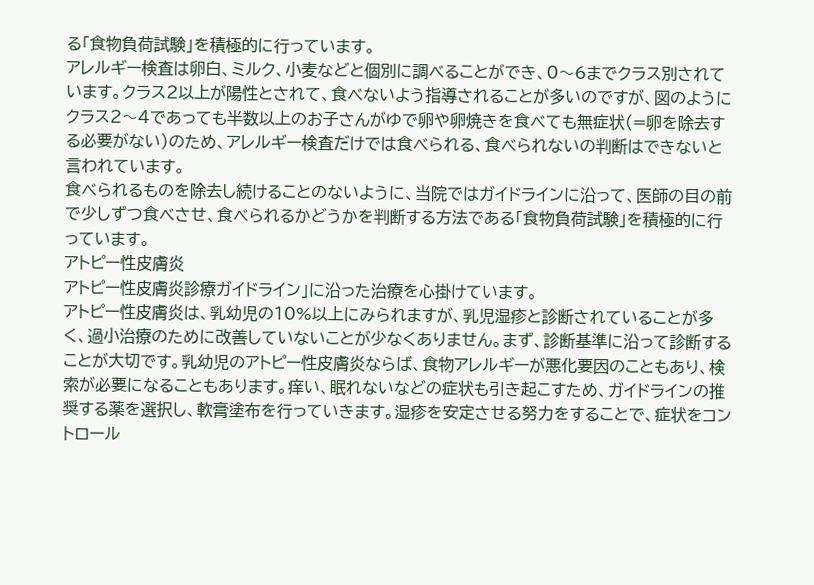る「食物負荷試験」を積極的に行っています。
アレルギー検査は卵白、ミルク、小麦などと個別に調べることができ、0〜6までクラス別されています。クラス2以上が陽性とされて、食べないよう指導されることが多いのですが、図のようにクラス2〜4であっても半数以上のお子さんがゆで卵や卵焼きを食べても無症状(=卵を除去する必要がない)のため、アレルギー検査だけでは食べられる、食べられないの判断はできないと言われています。
食べられるものを除去し続けることのないように、当院ではガイドラインに沿って、医師の目の前で少しずつ食べさせ、食べられるかどうかを判断する方法である「食物負荷試験」を積極的に行っています。
アトピー性皮膚炎
アトピー性皮膚炎診療ガイドライン」に沿った治療を心掛けています。
アトピー性皮膚炎は、乳幼児の10%以上にみられますが、乳児湿疹と診断されていることが多く、過小治療のために改善していないことが少なくありません。まず、診断基準に沿って診断することが大切です。乳幼児のアトピー性皮膚炎ならば、食物アレルギーが悪化要因のこともあり、検索が必要になることもあります。痒い、眠れないなどの症状も引き起こすため、ガイドラインの推奨する薬を選択し、軟膏塗布を行っていきます。湿疹を安定させる努力をすることで、症状をコントロール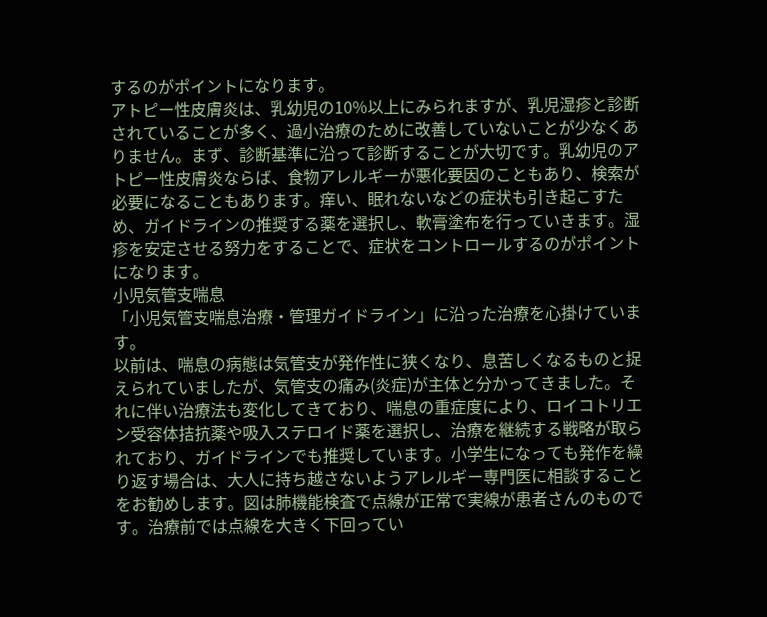するのがポイントになります。
アトピー性皮膚炎は、乳幼児の10%以上にみられますが、乳児湿疹と診断されていることが多く、過小治療のために改善していないことが少なくありません。まず、診断基準に沿って診断することが大切です。乳幼児のアトピー性皮膚炎ならば、食物アレルギーが悪化要因のこともあり、検索が必要になることもあります。痒い、眠れないなどの症状も引き起こすため、ガイドラインの推奨する薬を選択し、軟膏塗布を行っていきます。湿疹を安定させる努力をすることで、症状をコントロールするのがポイントになります。
小児気管支喘息
「小児気管支喘息治療・管理ガイドライン」に沿った治療を心掛けています。
以前は、喘息の病態は気管支が発作性に狭くなり、息苦しくなるものと捉えられていましたが、気管支の痛み(炎症)が主体と分かってきました。それに伴い治療法も変化してきており、喘息の重症度により、ロイコトリエン受容体拮抗薬や吸入ステロイド薬を選択し、治療を継続する戦略が取られており、ガイドラインでも推奨しています。小学生になっても発作を繰り返す場合は、大人に持ち越さないようアレルギー専門医に相談することをお勧めします。図は肺機能検査で点線が正常で実線が患者さんのものです。治療前では点線を大きく下回ってい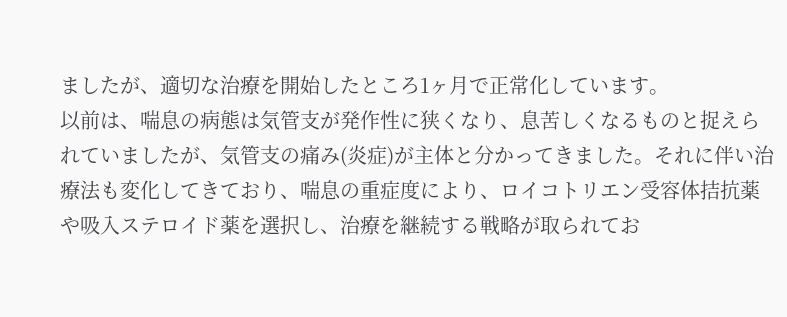ましたが、適切な治療を開始したところ1ヶ月で正常化しています。
以前は、喘息の病態は気管支が発作性に狭くなり、息苦しくなるものと捉えられていましたが、気管支の痛み(炎症)が主体と分かってきました。それに伴い治療法も変化してきており、喘息の重症度により、ロイコトリエン受容体拮抗薬や吸入ステロイド薬を選択し、治療を継続する戦略が取られてお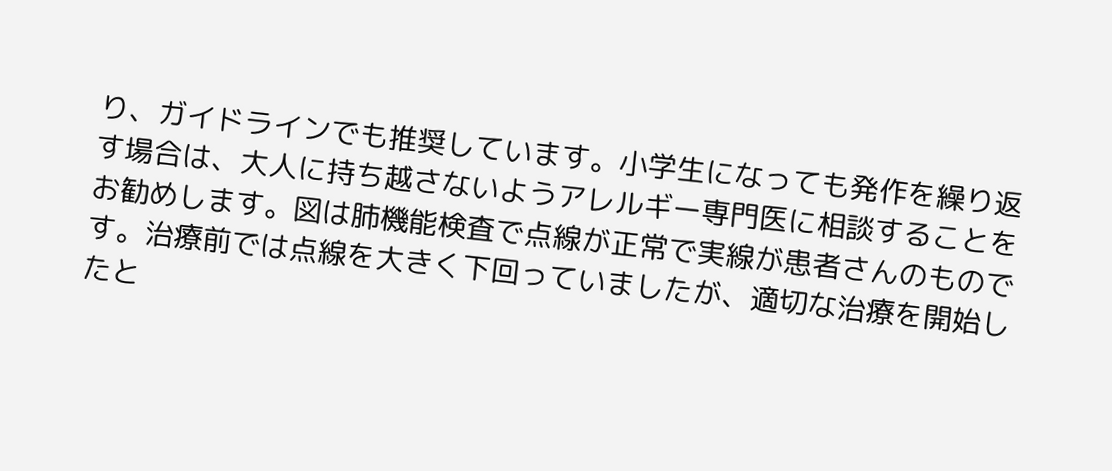り、ガイドラインでも推奨しています。小学生になっても発作を繰り返す場合は、大人に持ち越さないようアレルギー専門医に相談することをお勧めします。図は肺機能検査で点線が正常で実線が患者さんのものです。治療前では点線を大きく下回っていましたが、適切な治療を開始したと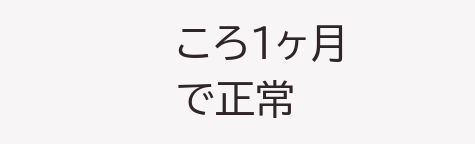ころ1ヶ月で正常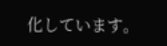化しています。